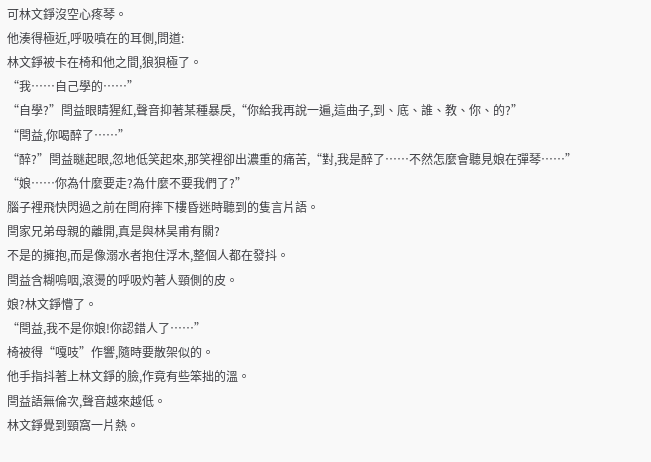可林文錚沒空心疼琴。
他湊得極近,呼吸噴在的耳側,問道:
林文錚被卡在椅和他之間,狼狽極了。
“我……自己學的……”
“自學?”閆益眼睛猩紅,聲音抑著某種暴戾,“你給我再說一遍,這曲子,到、底、誰、教、你、的?”
“閆益,你喝醉了……”
“醉?”閆益瞇起眼,忽地低笑起來,那笑裡卻出濃重的痛苦,“對,我是醉了……不然怎麼會聽見娘在彈琴……”
“娘……你為什麼要走?為什麼不要我們了?”
腦子裡飛快閃過之前在閆府摔下樓昏迷時聽到的隻言片語。
閆家兄弟母親的離開,真是與林昊甫有關?
不是的擁抱,而是像溺水者抱住浮木,整個人都在發抖。
閆益含糊嗚咽,滾燙的呼吸灼著人頸側的皮。
娘?林文錚懵了。
“閆益,我不是你娘!你認錯人了……”
椅被得“嘎吱”作響,隨時要散架似的。
他手指抖著上林文錚的臉,作竟有些笨拙的溫。
閆益語無倫次,聲音越來越低。
林文錚覺到頸窩一片熱。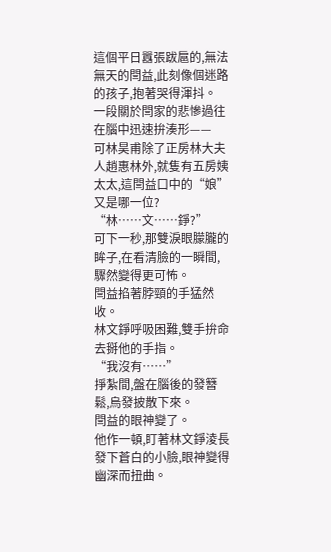這個平日囂張跋扈的,無法無天的閆益,此刻像個迷路的孩子,抱著哭得渾抖。
一段關於閆家的悲慘過往在腦中迅速拚湊形——
可林昊甫除了正房林大夫人趙惠林外,就隻有五房姨太太,這閆益口中的“娘”又是哪一位?
“林……文……錚?”
可下一秒,那雙淚眼朦朧的眸子,在看清臉的一瞬間,驟然變得更可怖。
閆益掐著脖頸的手猛然收。
林文錚呼吸困難,雙手拚命去掰他的手指。
“我沒有……”
掙紮間,盤在腦後的發簪鬆,烏發披散下來。
閆益的眼神變了。
他作一頓,盯著林文錚淩長發下蒼白的小臉,眼神變得幽深而扭曲。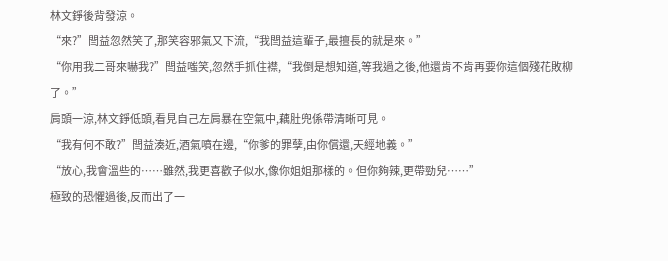林文錚後背發涼。
“來?”閆益忽然笑了,那笑容邪氣又下流,“我閆益這輩子,最擅長的就是來。”
“你用我二哥來嚇我?”閆益嗤笑,忽然手抓住襟,“我倒是想知道,等我過之後,他還肯不肯再要你這個殘花敗柳了。”
肩頭一涼,林文錚低頭,看見自己左肩暴在空氣中,藕肚兜係帶清晰可見。
“我有何不敢?”閆益湊近,酒氣噴在邊,“你爹的罪孽,由你償還,天經地義。”
“放心,我會溫些的……雖然,我更喜歡子似水,像你姐姐那樣的。但你夠辣,更帶勁兒……”
極致的恐懼過後,反而出了一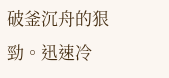破釜沉舟的狠勁。迅速冷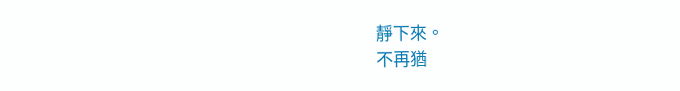靜下來。
不再猶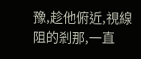豫,趁他俯近,視線阻的剎那,一直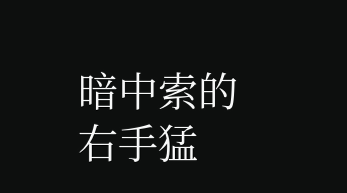暗中索的右手猛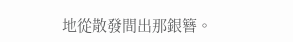地從散發間出那銀簪。